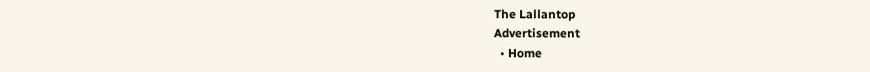The Lallantop
Advertisement
  • Home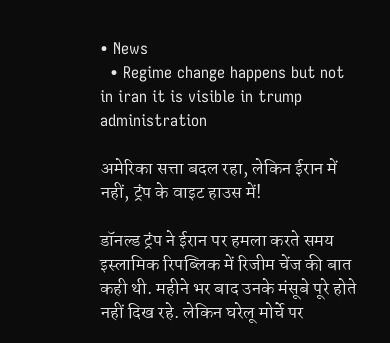• News
  • Regime change happens but not in iran it is visible in trump administration

अमेरिका सत्ता बदल रहा, लेकिन ईरान में नहीं, ट्रंप के वाइट हाउस में!

डॉनल्ड ट्रंप ने ईरान पर हमला करते समय इस्लामिक रिपब्लिक में रिजीम चेंज की बात कही थी. महीने भर बाद उनके मंसूबे पूरे होते नहीं दिख रहे. लेकिन घरेलू मोर्चे पर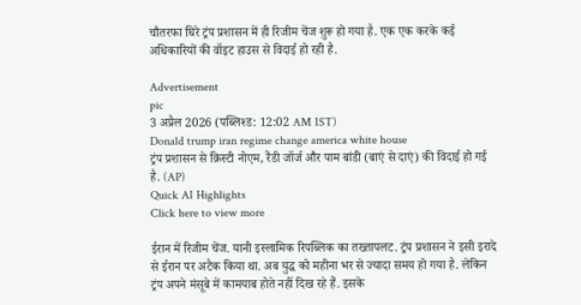चौतरफा घिरे ट्रंप प्रशासन में ही रिजीम चेंज शुरू हो गया है. एक एक करके कई अधिकारियों की वॉइट हाउस से विदाई हो रही है.

Advertisement
pic
3 अप्रैल 2026 (पब्लिश्ड: 12:02 AM IST)
Donald trump iran regime change america white house
ट्रंप प्रशासन से क्रिस्टी नोएम, रैंडी जॉर्ज और पाम बांडी (बाएं से दाएं) की विदाई हो गई है. (AP)
Quick AI Highlights
Click here to view more

ईरान में रिजीम चेंज. यानी इस्लामिक रिपब्लिक का तख्तापलट. ट्रंप प्रशासन ने इसी इरादे से ईरान पर अटैक किया था. अब युद्ध को महीना भर से ज्यादा समय हो गया है. लेकिन ट्रंप अपने मंसूबे में कामयाब होते नहीं दिख रहे हैं. इसके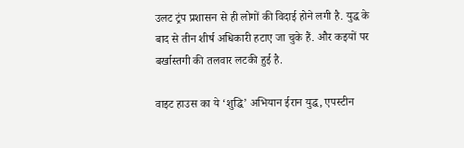उलट ट्रंप प्रशासन से ही लोगों की विदाई होने लगी है. युद्ध के बाद से तीन शीर्ष अधिकारी हटाए जा चुके हैं. और कइयों पर बर्खास्तगी की तलवार लटकी हुई है.

वाइट हाउस का ये ‘शुद्धि’ अभियान ईरान युद्ध, एपस्टीन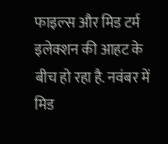फाइल्स और मिड टर्म इलेक्शन की आहट के बीच हो रहा है. नवंबर में मिड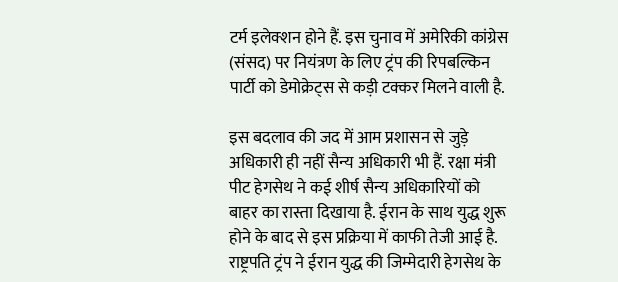टर्म इलेक्शन होने हैं. इस चुनाव में अमेरिकी कांग्रेस (संसद) पर नियंत्रण के लिए ट्रंप की रिपबल्किन पार्टी को डेमोक्रेट्स से कड़ी टक्कर मिलने वाली है.

इस बदलाव की जद में आम प्रशासन से जुड़े अधिकारी ही नहीं सैन्य अधिकारी भी हैं. रक्षा मंत्री पीट हेगसेथ ने कई शीर्ष सैन्य अधिकारियों को बाहर का रास्ता दिखाया है. ईरान के साथ युद्ध शुरू होने के बाद से इस प्रक्रिया में काफी तेजी आई है. राष्ट्रपति ट्रंप ने ईरान युद्ध की जिम्मेदारी हेगसेथ के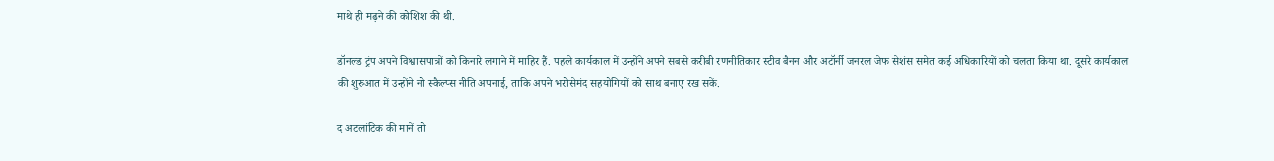माथे ही मढ़ने की कोशिश की थी.

डॉनल्ड ट्रंप अपने विश्वासपात्रों को किनारे लगाने में माहिर हैं. पहले कार्यकाल में उन्होंने अपने सबसे करीबी रणनीतिकार स्टीव बैनन और अटॉर्नी जनरल जेफ सेशंस समेत कई अधिकारियों को चलता किया था. दूसरे कार्यकाल की शुरुआत में उन्होंने नो स्कैल्प्स नीति अपनाई, ताकि अपने भरोसेमंद सहयोगियों को साथ बनाए रख सकें.

द अटलांटिक की मानें तो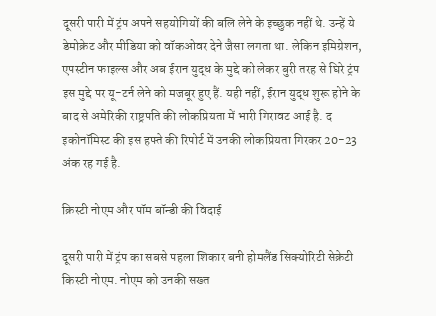दूसरी पारी में ट्रंप अपने सहयोगियों की बलि लेने के इच्छुक नहीं थे. उन्हें ये डेमोक्रेट और मीडिया को वॉकओवर देने जैसा लगता था. लेकिन इमिग्रेशन, एपस्टीन फाइल्स और अब ईरान युद्ध के मुद्दे को लेकर बुरी तरह से घिरे ट्रंप इस मुद्दे पर यू-टर्न लेने को मजबूर हुए हैं. यही नहीं, ईरान युद्ध शुरू होने के बाद से अमेरिकी राष्ट्रपति की लोकप्रियता में भारी गिरावट आई है. द इकोनॉमिस्ट की इस हफ्ते की रिपोर्ट में उनकी लोकप्रियता गिरकर 20-23 अंक रह गई है.

क्रिस्टी नोएम और पॉम बॉन्डी की विदाई

दूसरी पारी में ट्रंप का सबसे पहला शिकार बनी होमलैंड सिक्योरिटी सेक्रेटी किस्टी नोएम. नोएम को उनकी सख्त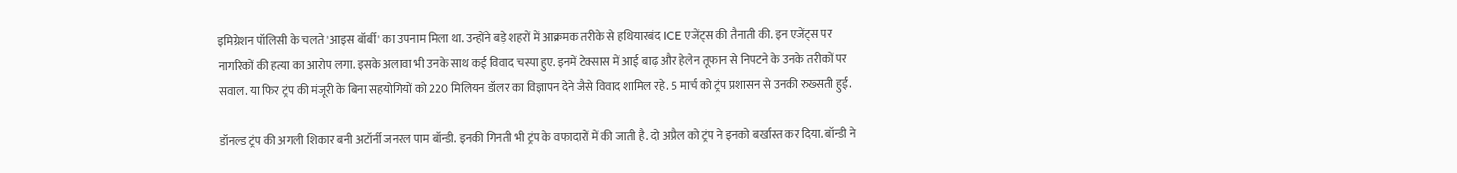इमिग्रेशन पॉलिसी के चलते 'आइस बॉर्बी' का उपनाम मिला था. उन्होंने बड़े शहरों में आक्रमक तरीके से हथियारबंद ICE एजेंट्स की तैनाती की. इन एजेंट्स पर नागरिकों की हत्या का आरोप लगा. इसके अलावा भी उनके साथ कई विवाद चस्पा हुए. इनमें टेक्सास में आई बाढ़ और हेलेन तूफान से निपटने के उनके तरीकों पर सवाल. या फिर ट्रंप की मंजूरी के बिना सहयोगियों को 220 मिलियन डॉलर का विज्ञापन देने जैसे विवाद शामिल रहे. 5 मार्च को ट्रंप प्रशासन से उनकी रुख्सती हुई.

डॉनल्ड ट्रंप की अगली शिकार बनी अटॉर्नी जनरल पाम बॉन्डी. इनकी गिनती भी ट्रंप के वफादारों में की जाती है. दो अप्रैल को ट्रंप ने इनको बर्खास्त कर दिया. बॉन्डी ने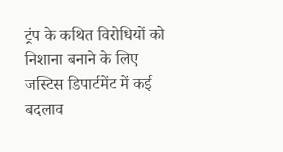ट्रंप के कथित विरोधियों को निशाना बनाने के लिए जस्टिस डिपार्टमेंट में कई बदलाव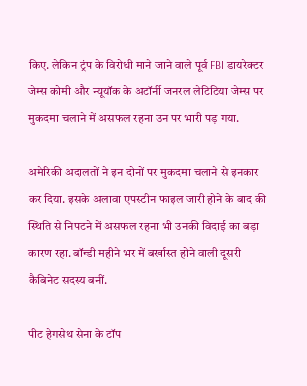किए. लेकिन ट्रंप के विरोधी माने जाने वाले पूर्व FBI डायरेक्टर जेम्स कोमी और न्यूयॉक के अटॉर्नी जनरल लेटिटिया जेम्स पर मुकदमा चलाने में असफल रहना उन पर भारी पड़ गया.

अमेरिकी अदालतों ने इन दोनों पर मुकदमा चलाने से इनकार कर दिया. इसके अलावा एपस्टीन फाइल जारी होने के बाद की स्थिति से निपटने में असफल रहना भी उनकी विदाई का बड़ा कारण रहा. बॉन्डी महीने भर में बर्खास्त होने वाली दूसरी कैबिनेट सदस्य बनीं.

पीट हेगसेथ सेना के टॉप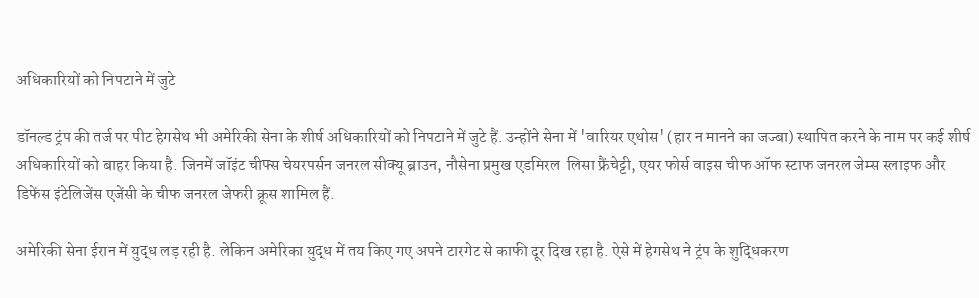अधिकारियों को निपटाने में जुटे

डॉनल्ड ट्रंप की तर्ज पर पीट हेगसेथ भी अमेरिकी सेना के शीर्ष अधिकारियों को निपटाने में जुटे हैं. उन्होंने सेना में 'वारियर एथोस' (हार न मानने का जज्बा) स्थापित करने के नाम पर कई शीर्ष अधिकारियों को बाहर किया है. जिनमें जॉइंट चीफ्स चेयरपर्सन जनरल सीक्यू ब्राउन, नौसेना प्रमुख एडमिरल  लिसा फ्रैंचेट्टी, एयर फोर्स वाइस चीफ ऑफ स्टाफ जनरल जेम्स स्लाइफ और डिफेंस इंटेलिजेंस एजेंसी के चीफ जनरल जेफरी क्रूस शामिल हैं.

अमेरिकी सेना ईरान में युद्ध लड़ रही है. लेकिन अमेरिका युद्ध में तय किए गए अपने टारगेट से काफी दूर दिख रहा है. ऐसे में हेगसेथ ने ट्रंप के शुद्धिकरण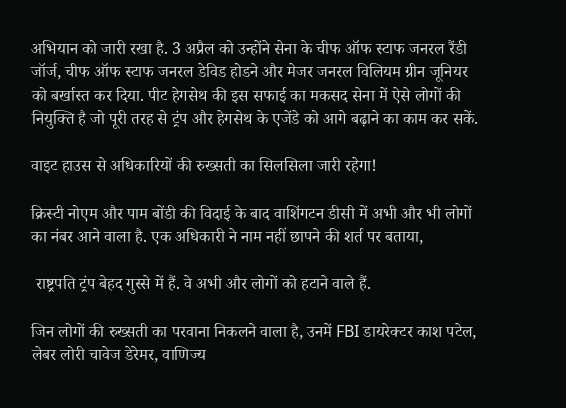अभियान को जारी रखा है. 3 अप्रैल को उन्होंने सेना के चीफ ऑफ स्टाफ जनरल रैंडी जॉर्ज, चीफ ऑफ स्टाफ जनरल डेविड होडने और मेजर जनरल विलियम ग्रीन जूनियर को बर्खास्त कर दिया. पीट हेगसेथ की इस सफाई का मकसद सेना में ऐसे लोगों की नियुक्ति है जो पूरी तरह से ट्रंप और हेगसेथ के एजेंडे को आगे बढ़ाने का काम कर सकें.

वाइट हाउस से अधिकारियों की रुख्सती का सिलसिला जारी रहेगा!

क्रिस्टी नोएम और पाम बोंडी की विदाई के बाद वाशिंगटन डीसी में अभी और भी लोगों का नंबर आने वाला है. एक अधिकारी ने नाम नहीं छापने की शर्त पर बताया,

 राष्ट्रपति ट्रंप बेहद गुस्से में हैं. वे अभी और लोगों को हटाने वाले हैं.

जिन लोगों की रुख्सती का परवाना निकलने वाला है, उनमें FBI डायरेक्टर काश पटेल, लेबर लोरी चावेज डेरेमर, वाणिज्य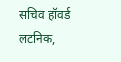सचिव हॉवर्ड लटनिक,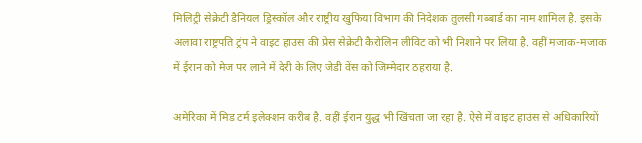मिलिट्री सेक्रेटी डैनियल ड्रिस्कॉल और राष्ट्रीय खुफिया विभाग की निदेशक तुलसी गब्बार्ड का नाम शामिल है. इसके अलावा राष्ट्रपति ट्रंप ने वाइट हाउस की प्रेस सेक्रेटी कैरोलिन लीविट को भी निशाने पर लिया है. वहीं मजाक-मजाक में ईरान को मेज पर लाने में देरी के लिए जेडी वेंस को जिम्मेदार ठहराया है.

अमेरिका में मिड टर्म इलेक्शन करीब है. वहीं ईरान युद्ध भी खिंचता जा रहा है. ऐसे में वाइट हाउस से अधिकारियों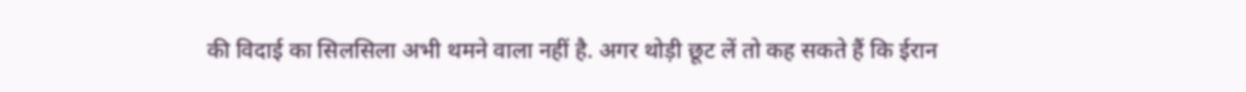की विदाई का सिलसिला अभी थमने वाला नहीं है. अगर थोड़ी छूट लें तो कह सकते हैं कि ईरान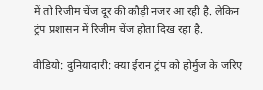में तो रिजीम चेंज दूर की कौड़ी नजर आ रही है. लेकिन ट्रंप प्रशासन में रिजीम चेंज होता दिख रहा है.

वीडियो: दुनियादारी: क्या ईरान ट्रंप को होर्मुज के जरिए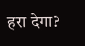हरा देगा?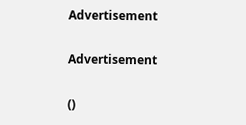Advertisement

Advertisement

()